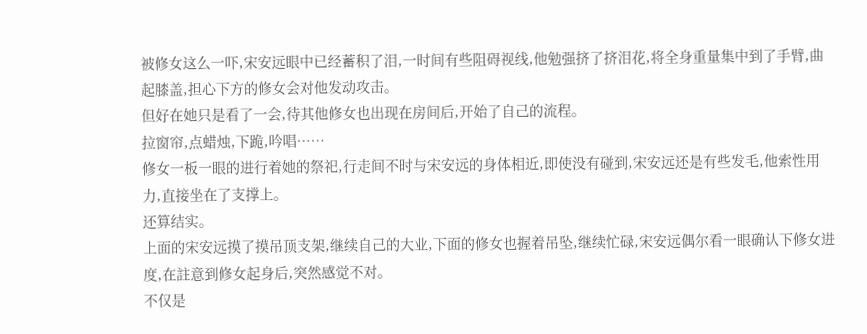被修女这么一吓,宋安远眼中已经蓄积了泪,一时间有些阻碍视线,他勉强挤了挤泪花,将全身重量集中到了手臂,曲起膝盖,担心下方的修女会对他发动攻击。
但好在她只是看了一会,待其他修女也出现在房间后,开始了自己的流程。
拉窗帘,点蜡烛,下跪,吟唱……
修女一板一眼的进行着她的祭祀,行走间不时与宋安远的身体相近,即使没有碰到,宋安远还是有些发毛,他索性用力,直接坐在了支撑上。
还算结实。
上面的宋安远摸了摸吊顶支架,继续自己的大业,下面的修女也握着吊坠,继续忙碌,宋安远偶尔看一眼确认下修女进度,在註意到修女起身后,突然感觉不对。
不仅是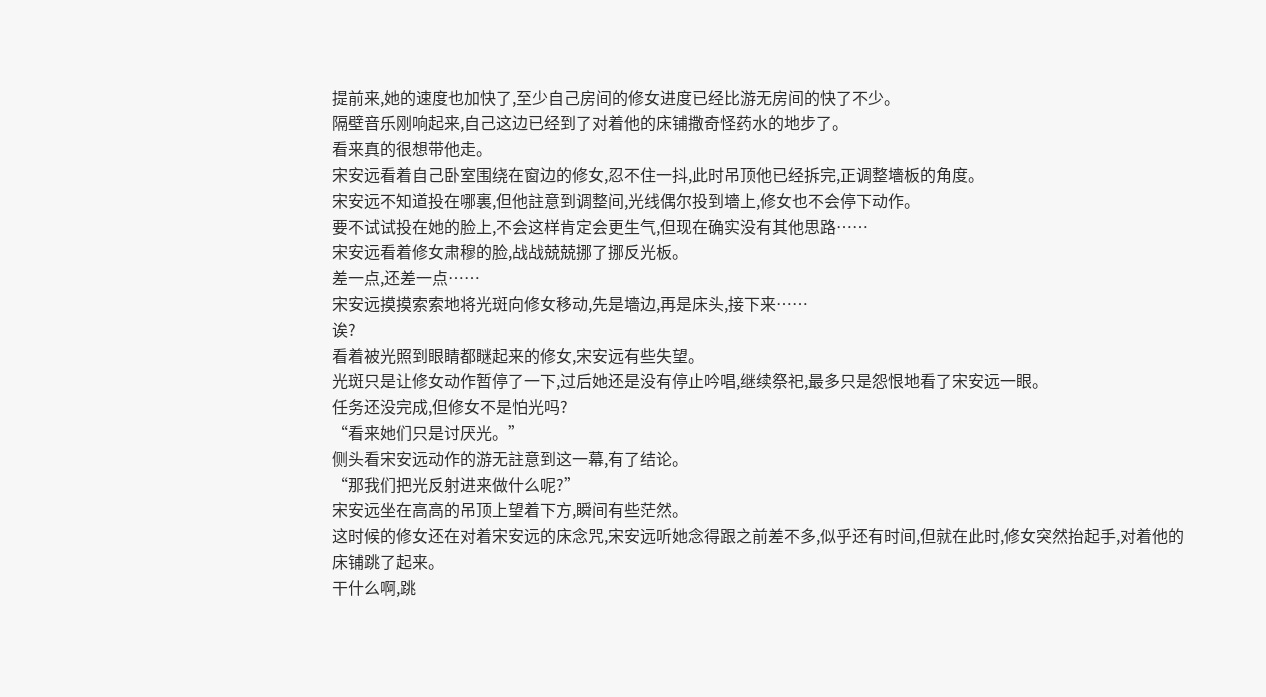提前来,她的速度也加快了,至少自己房间的修女进度已经比游无房间的快了不少。
隔壁音乐刚响起来,自己这边已经到了对着他的床铺撒奇怪药水的地步了。
看来真的很想带他走。
宋安远看着自己卧室围绕在窗边的修女,忍不住一抖,此时吊顶他已经拆完,正调整墻板的角度。
宋安远不知道投在哪裏,但他註意到调整间,光线偶尔投到墻上,修女也不会停下动作。
要不试试投在她的脸上,不会这样肯定会更生气,但现在确实没有其他思路……
宋安远看着修女肃穆的脸,战战兢兢挪了挪反光板。
差一点,还差一点……
宋安远摸摸索索地将光斑向修女移动,先是墻边,再是床头,接下来……
诶?
看着被光照到眼睛都瞇起来的修女,宋安远有些失望。
光斑只是让修女动作暂停了一下,过后她还是没有停止吟唱,继续祭祀,最多只是怨恨地看了宋安远一眼。
任务还没完成,但修女不是怕光吗?
“看来她们只是讨厌光。”
侧头看宋安远动作的游无註意到这一幕,有了结论。
“那我们把光反射进来做什么呢?”
宋安远坐在高高的吊顶上望着下方,瞬间有些茫然。
这时候的修女还在对着宋安远的床念咒,宋安远听她念得跟之前差不多,似乎还有时间,但就在此时,修女突然抬起手,对着他的床铺跳了起来。
干什么啊,跳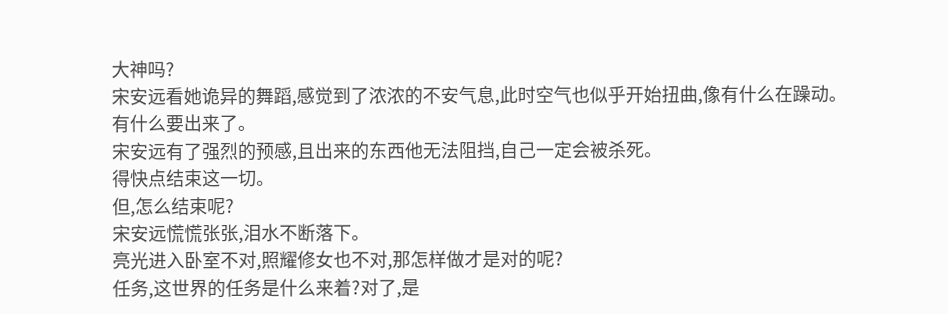大神吗?
宋安远看她诡异的舞蹈,感觉到了浓浓的不安气息,此时空气也似乎开始扭曲,像有什么在躁动。
有什么要出来了。
宋安远有了强烈的预感,且出来的东西他无法阻挡,自己一定会被杀死。
得快点结束这一切。
但,怎么结束呢?
宋安远慌慌张张,泪水不断落下。
亮光进入卧室不对,照耀修女也不对,那怎样做才是对的呢?
任务,这世界的任务是什么来着?对了,是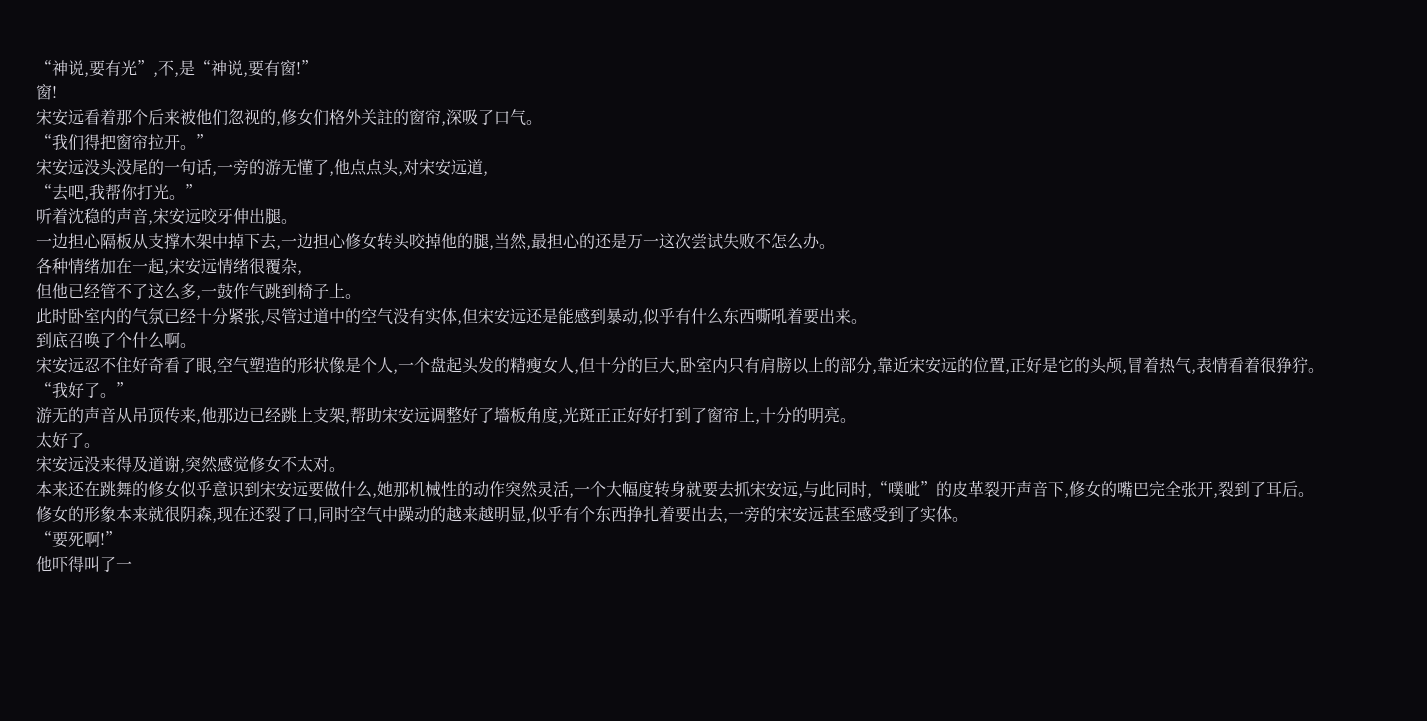“神说,要有光”,不,是“神说,要有窗!”
窗!
宋安远看着那个后来被他们忽视的,修女们格外关註的窗帘,深吸了口气。
“我们得把窗帘拉开。”
宋安远没头没尾的一句话,一旁的游无懂了,他点点头,对宋安远道,
“去吧,我帮你打光。”
听着沈稳的声音,宋安远咬牙伸出腿。
一边担心隔板从支撑木架中掉下去,一边担心修女转头咬掉他的腿,当然,最担心的还是万一这次尝试失败不怎么办。
各种情绪加在一起,宋安远情绪很覆杂,
但他已经管不了这么多,一鼓作气跳到椅子上。
此时卧室内的气氛已经十分紧张,尽管过道中的空气没有实体,但宋安远还是能感到暴动,似乎有什么东西嘶吼着要出来。
到底召唤了个什么啊。
宋安远忍不住好奇看了眼,空气塑造的形状像是个人,一个盘起头发的精瘦女人,但十分的巨大,卧室内只有肩膀以上的部分,靠近宋安远的位置,正好是它的头颅,冒着热气,表情看着很狰狞。
“我好了。”
游无的声音从吊顶传来,他那边已经跳上支架,帮助宋安远调整好了墻板角度,光斑正正好好打到了窗帘上,十分的明亮。
太好了。
宋安远没来得及道谢,突然感觉修女不太对。
本来还在跳舞的修女似乎意识到宋安远要做什么,她那机械性的动作突然灵活,一个大幅度转身就要去抓宋安远,与此同时,“噗呲”的皮革裂开声音下,修女的嘴巴完全张开,裂到了耳后。
修女的形象本来就很阴森,现在还裂了口,同时空气中躁动的越来越明显,似乎有个东西挣扎着要出去,一旁的宋安远甚至感受到了实体。
“要死啊!”
他吓得叫了一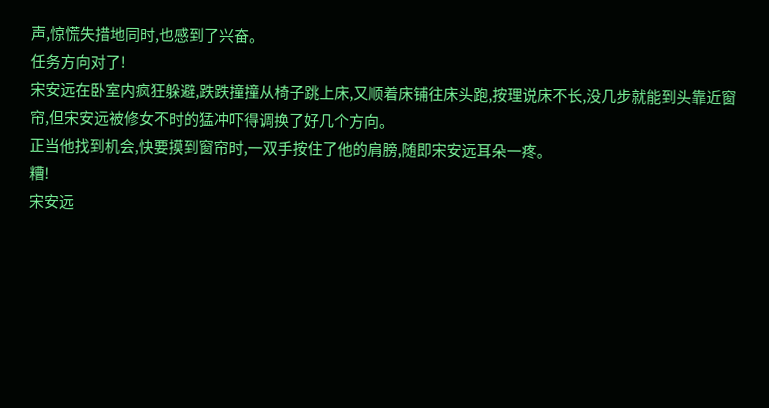声,惊慌失措地同时,也感到了兴奋。
任务方向对了!
宋安远在卧室内疯狂躲避,跌跌撞撞从椅子跳上床,又顺着床铺往床头跑,按理说床不长,没几步就能到头靠近窗帘,但宋安远被修女不时的猛冲吓得调换了好几个方向。
正当他找到机会,快要摸到窗帘时,一双手按住了他的肩膀,随即宋安远耳朵一疼。
糟!
宋安远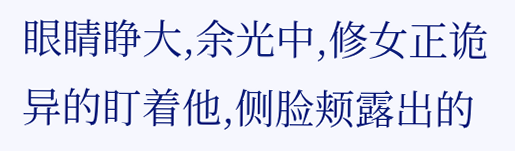眼睛睁大,余光中,修女正诡异的盯着他,侧脸颊露出的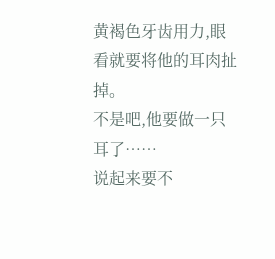黄褐色牙齿用力,眼看就要将他的耳肉扯掉。
不是吧,他要做一只耳了……
说起来要不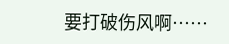要打破伤风啊……